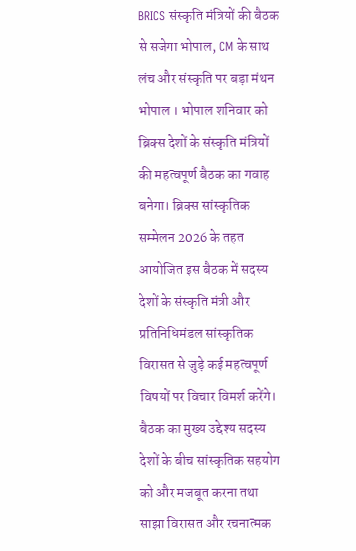BRICS संस्कृति मंत्रियों की बैठक से सजेगा भोपाल, CM के साथ लंच और संस्कृति पर बड़ा मंथन
भोपाल । भोपाल शनिवार को ब्रिक्स देशों के संस्कृति मंत्रियों की महत्वपूर्ण बैठक का गवाह बनेगा। ब्रिक्स सांस्कृतिक सम्मेलन 2026 के तहत आयोजित इस बैठक में सदस्य देशों के संस्कृति मंत्री और प्रतिनिधिमंडल सांस्कृतिक विरासत से जुड़े कई महत्वपूर्ण विषयों पर विचार विमर्श करेंगे। बैठक का मुख्य उद्देश्य सदस्य देशों के बीच सांस्कृतिक सहयोग को और मजबूत करना तथा साझा विरासत और रचनात्मक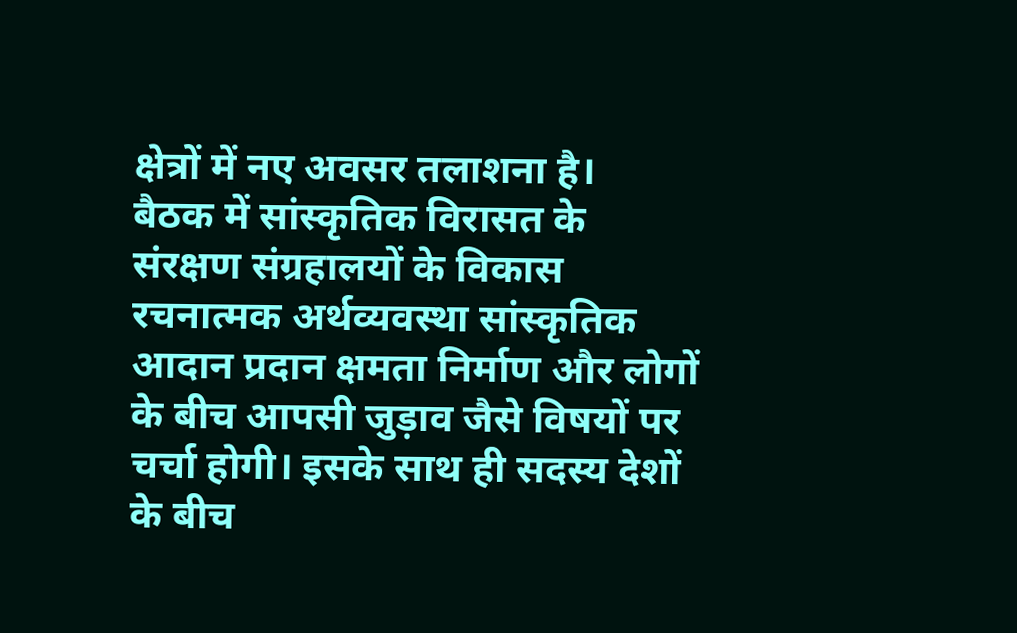क्षेत्रों में नए अवसर तलाशना है।
बैठक में सांस्कृतिक विरासत के संरक्षण संग्रहालयों के विकास रचनात्मक अर्थव्यवस्था सांस्कृतिक आदान प्रदान क्षमता निर्माण और लोगों के बीच आपसी जुड़ाव जैसे विषयों पर चर्चा होगी। इसके साथ ही सदस्य देशों के बीच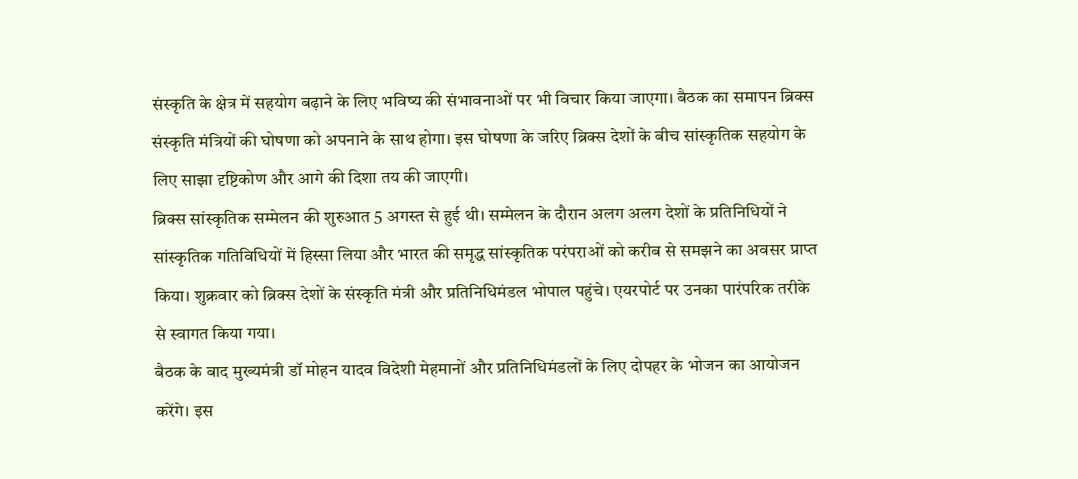संस्कृति के क्षेत्र में सहयोग बढ़ाने के लिए भविष्य की संभावनाओं पर भी विचार किया जाएगा। बैठक का समापन ब्रिक्स संस्कृति मंत्रियों की घोषणा को अपनाने के साथ होगा। इस घोषणा के जरिए ब्रिक्स देशों के बीच सांस्कृतिक सहयोग के लिए साझा दृष्टिकोण और आगे की दिशा तय की जाएगी।
ब्रिक्स सांस्कृतिक सम्मेलन की शुरुआत 5 अगस्त से हुई थी। सम्मेलन के दौरान अलग अलग देशों के प्रतिनिधियों ने सांस्कृतिक गतिविधियों में हिस्सा लिया और भारत की समृद्ध सांस्कृतिक परंपराओं को करीब से समझने का अवसर प्राप्त किया। शुक्रवार को ब्रिक्स देशों के संस्कृति मंत्री और प्रतिनिधिमंडल भोपाल पहुंचे। एयरपोर्ट पर उनका पारंपरिक तरीके से स्वागत किया गया।
बैठक के बाद मुख्यमंत्री डॉ मोहन यादव विदेशी मेहमानों और प्रतिनिधिमंडलों के लिए दोपहर के भोजन का आयोजन करेंगे। इस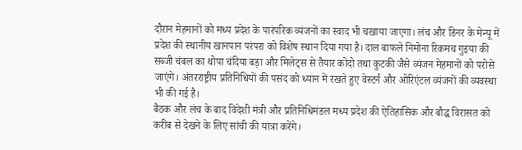दौरान मेहमानों को मध्य प्रदेश के पारंपरिक व्यंजनों का स्वाद भी चखाया जाएगा। लंच और डिनर के मेन्यू में प्रदेश की स्थानीय खानपान परंपरा को विशेष स्थान दिया गया है। दाल बाफले निमोना रिकमच गुइया की सब्जी चंबल का थोपा चंदिया बड़ा और मिलेट्स से तैयार कोदो तथा कुटकी जैसे व्यंजन मेहमानों को परोसे जाएंगे। अंतरराष्ट्रीय प्रतिनिधियों की पसंद को ध्यान में रखते हुए वेस्टर्न और ओरिएंटल व्यंजनों की व्यवस्था भी की गई है।
बैठक और लंच के बाद विदेशी मंत्री और प्रतिनिधिमंडल मध्य प्रदेश की ऐतिहासिक और बौद्ध विरासत को करीब से देखने के लिए सांची की यात्रा करेंगे।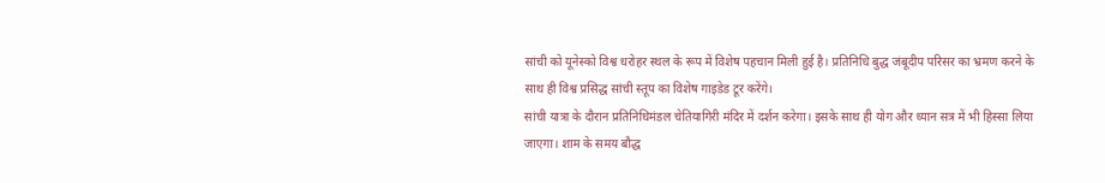सांची को यूनेस्को विश्व धरोहर स्थल के रूप में विशेष पहचान मिली हुई है। प्रतिनिधि बुद्ध जंबूदीप परिसर का भ्रमण करने के साथ ही विश्व प्रसिद्ध सांची स्तूप का विशेष गाइडेड टूर करेंगे।
सांची यात्रा के दौरान प्रतिनिधिमंडल चेतियागिरी मंदिर में दर्शन करेगा। इसके साथ ही योग और ध्यान सत्र में भी हिस्सा लिया जाएगा। शाम के समय बौद्ध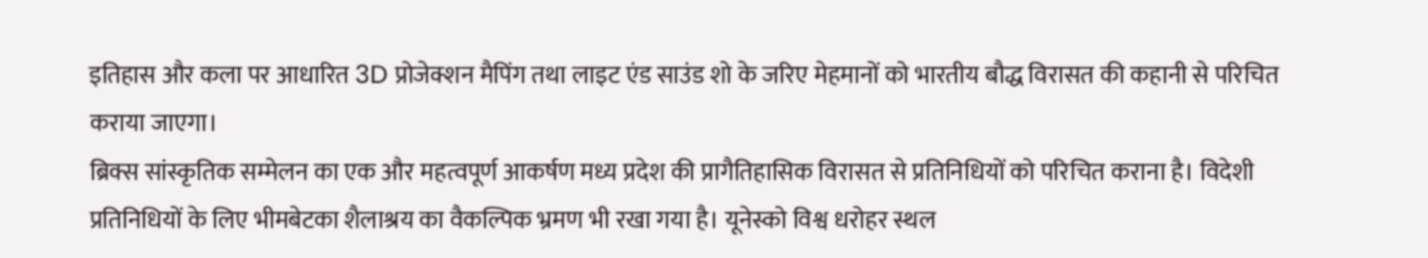इतिहास और कला पर आधारित 3D प्रोजेक्शन मैपिंग तथा लाइट एंड साउंड शो के जरिए मेहमानों को भारतीय बौद्ध विरासत की कहानी से परिचित कराया जाएगा।
ब्रिक्स सांस्कृतिक सम्मेलन का एक और महत्वपूर्ण आकर्षण मध्य प्रदेश की प्रागैतिहासिक विरासत से प्रतिनिधियों को परिचित कराना है। विदेशी प्रतिनिधियों के लिए भीमबेटका शैलाश्रय का वैकल्पिक भ्रमण भी रखा गया है। यूनेस्को विश्व धरोहर स्थल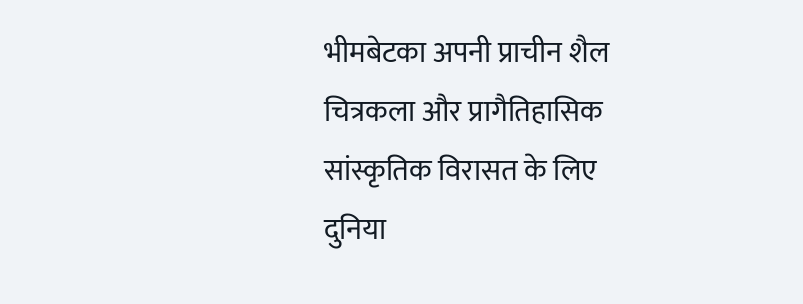भीमबेटका अपनी प्राचीन शैल चित्रकला और प्रागैतिहासिक सांस्कृतिक विरासत के लिए दुनिया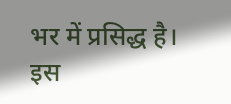भर में प्रसिद्ध है।
इस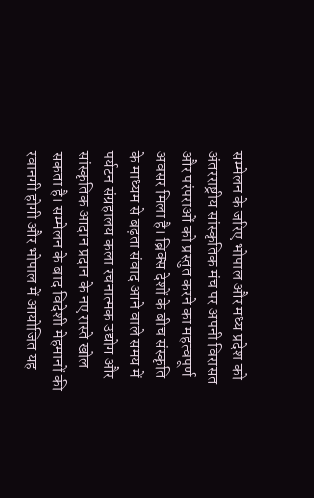सम्मेलन के जरिए भोपाल और मध्य प्रदेश को अंतरराष्ट्रीय सांस्कृतिक मंच पर अपनी विरासत और परंपराओं को प्रस्तुत करने का महत्वपूर्ण अवसर मिला है। ब्रिक्स देशों के बीच संस्कृति के माध्यम से बढ़ता संवाद आने वाले समय में पर्यटन संग्रहालय कला रचनात्मक उद्योग और सांस्कृतिक आदान प्रदान के नए रास्ते खोल सकता है। सम्मेलन के बाद विदेशी मेहमानों की रवानगी होगी और भोपाल में आयोजित यह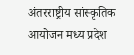अंतरराष्ट्रीय सांस्कृतिक आयोजन मध्य प्रदेश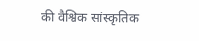की वैश्विक सांस्कृतिक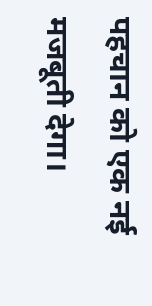पहचान को एक नई मजबूती देगा।